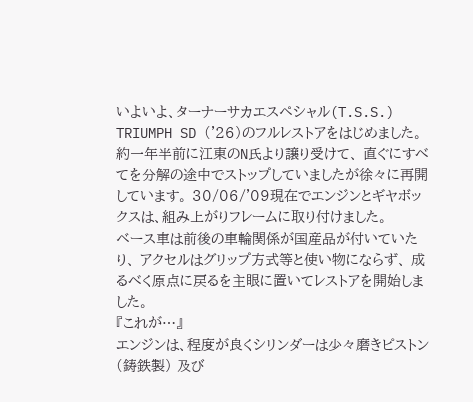いよいよ、ターナーサカエスペシャル(T.S.S.) TRIUMPH SD ('26)のフルレストアをはじめました。 約一年半前に江東のN氏より譲り受けて、 直ぐにすべてを分解の途中でストップしていましたが徐々に再開しています。 30/06/'09現在でエンジンとギヤボックスは、組み上がりフレームに取り付けました。
ベース車は前後の車輪関係が国産品が付いていたり、 アクセルはグリップ方式等と使い物にならず、 成るべく原点に戻るを主眼に置いてレストアを開始しました。
『これが…』
エンジンは、程度が良くシリンダーは少々磨きピストン(鋳鉄製) 及び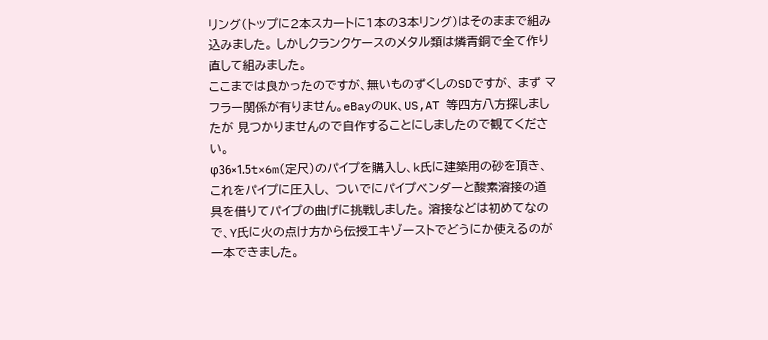リング(トップに2本スカートに1本の3本リング)はそのままで組み込みました。 しかしクランクケースのメタル類は燐青銅で全て作り直して組みました。
ここまでは良かったのですが、無いものずくしのSDですが、 まず マフラー関係が有りません。eBayのUK、US,AT 等四方八方探しましたが 見つかりませんので自作することにしましたので観てください。
φ36×1.5t×6m(定尺)のパイプを購入し、k氏に建築用の砂を頂き、 これをパイプに圧入し、 ついでにパイプベンダーと酸素溶接の道具を借りてパイプの曲げに挑戦しました。 溶接などは初めてなので、Y氏に火の点け方から伝授エキゾーストでどうにか使えるのが一本できました。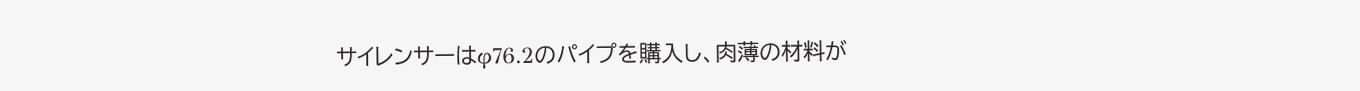サイレンサーはφ76.2のパイプを購入し、肉薄の材料が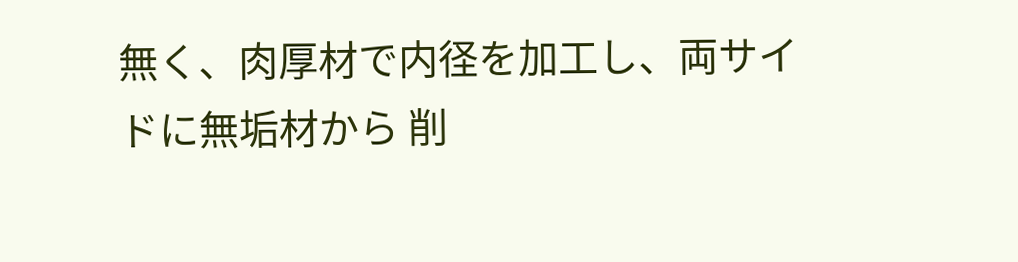無く、肉厚材で内径を加工し、両サイドに無垢材から 削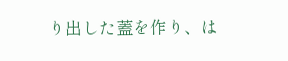り出した蓋を作り、は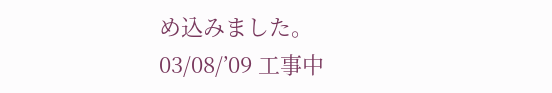め込みました。
03/08/’09 工事中